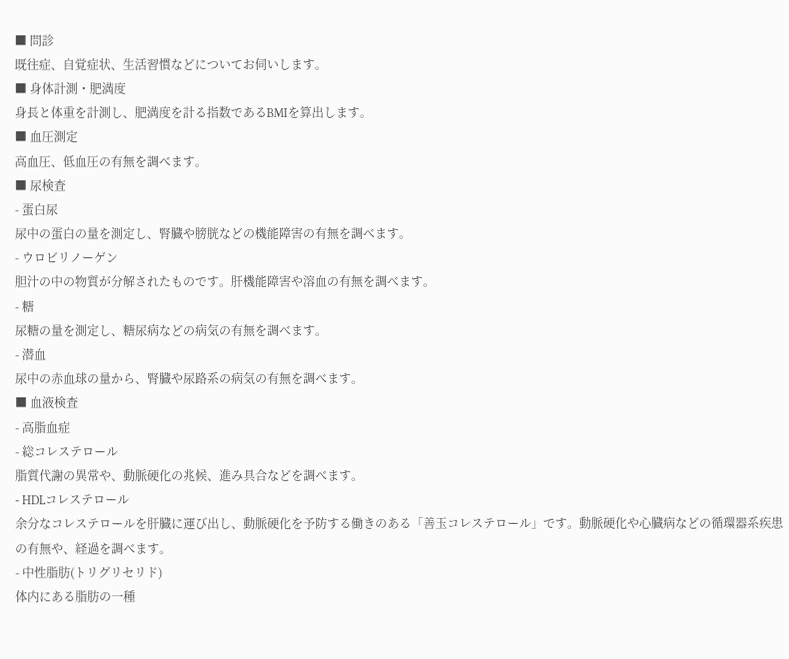■ 問診
既往症、自覚症状、生活習慣などについてお伺いします。
■ 身体計測・肥満度
身長と体重を計測し、肥満度を計る指数であるBMIを算出します。
■ 血圧測定
高血圧、低血圧の有無を調べます。
■ 尿検査
- 蛋白尿
尿中の蛋白の量を測定し、腎臓や膀胱などの機能障害の有無を調べます。
- ウロビリノーゲン
胆汁の中の物質が分解されたものです。肝機能障害や溶血の有無を調べます。
- 糖
尿糖の量を測定し、糖尿病などの病気の有無を調べます。
- 潜血
尿中の赤血球の量から、腎臓や尿路系の病気の有無を調べます。
■ 血液検査
- 高脂血症
- 総コレステロール
脂質代謝の異常や、動脈硬化の兆候、進み具合などを調べます。
- HDLコレステロール
余分なコレステロールを肝臓に運び出し、動脈硬化を予防する働きのある「善玉コレステロール」です。動脈硬化や心臓病などの循環器系疾患の有無や、経過を調べます。
- 中性脂肪(トリグリセリド)
体内にある脂肪の一種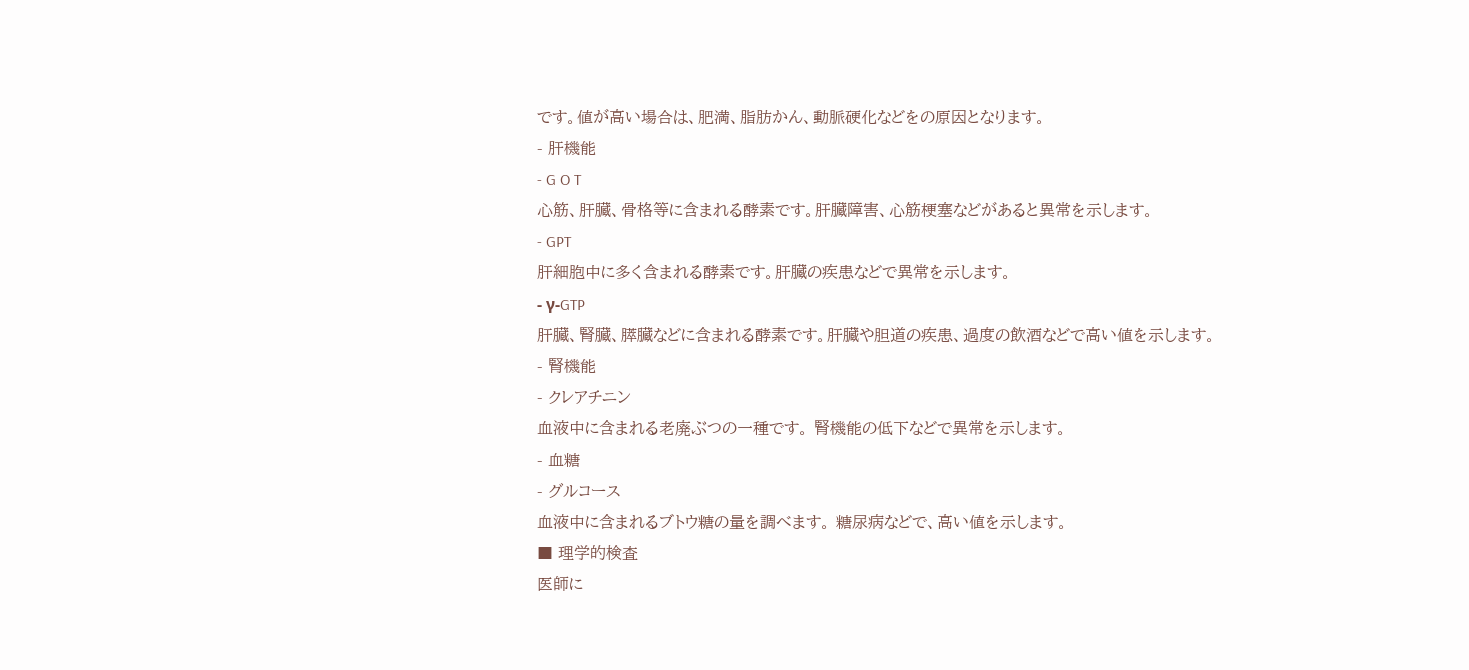です。値が高い場合は、肥満、脂肪かん、動脈硬化などをの原因となります。
- 肝機能
- G O T
心筋、肝臓、骨格等に含まれる酵素です。肝臓障害、心筋梗塞などがあると異常を示します。
- GPT
肝細胞中に多く含まれる酵素です。肝臓の疾患などで異常を示します。
- γ-GTP
肝臓、腎臓、膵臓などに含まれる酵素です。肝臓や胆道の疾患、過度の飲酒などで高い値を示します。
- 腎機能
- クレアチニン
血液中に含まれる老廃ぶつの一種です。 腎機能の低下などで異常を示します。
- 血糖
- グルコース
血液中に含まれるブトウ糖の量を調べます。 糖尿病などで、高い値を示します。
■ 理学的検査
医師に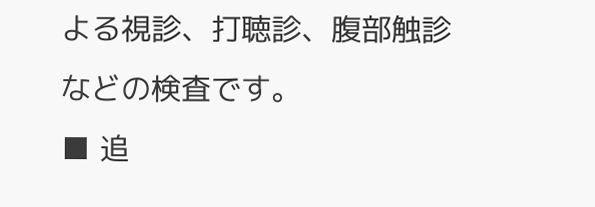よる視診、打聴診、腹部触診などの検査です。
■ 追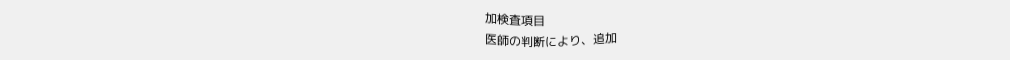加検査項目
医師の判断により、追加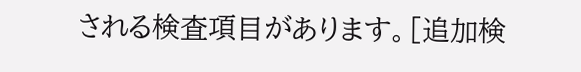される検査項目があります。[追加検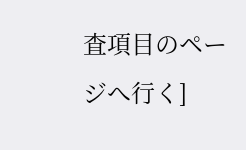査項目のページへ行く]